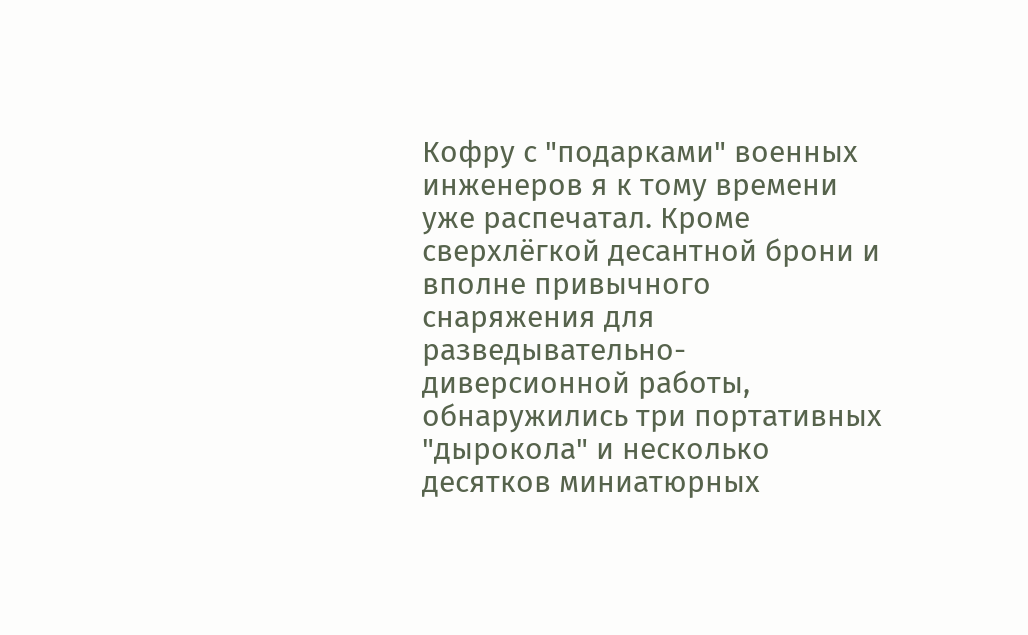Кофру с "подарками" военных инженеров я к тому времени уже распечатал. Кроме сверхлёгкой десантной брони и вполне привычного снаряжения для разведывательно-диверсионной работы, обнаружились три портативных "дырокола" и несколько десятков миниатюрных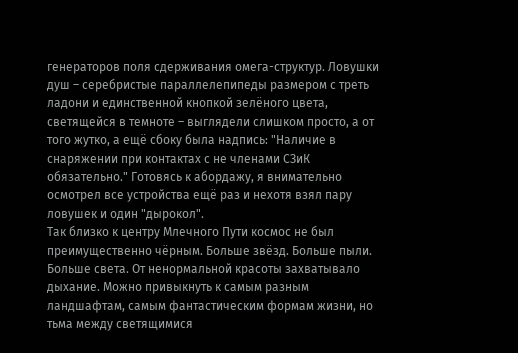генераторов поля сдерживания омега-структур. Ловушки душ – серебристые параллелепипеды размером с треть ладони и единственной кнопкой зелёного цвета, светящейся в темноте – выглядели слишком просто, а от того жутко, а ещё сбоку была надпись: "Наличие в снаряжении при контактах с не членами СЗиК обязательно." Готовясь к абордажу, я внимательно осмотрел все устройства ещё раз и нехотя взял пару ловушек и один "дырокол".
Так близко к центру Млечного Пути космос не был преимущественно чёрным. Больше звёзд. Больше пыли. Больше света. От ненормальной красоты захватывало дыхание. Можно привыкнуть к самым разным ландшафтам, самым фантастическим формам жизни, но тьма между светящимися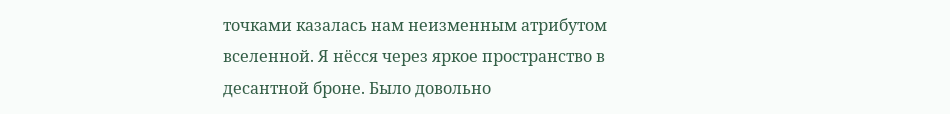точками казалась нам неизменным атрибутом вселенной. Я нёсся через яркое пространство в десантной броне. Было довольно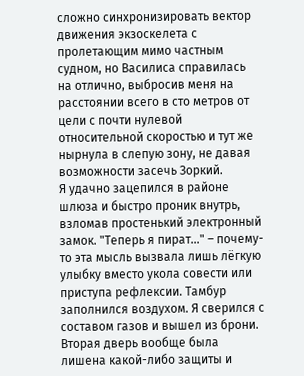сложно синхронизировать вектор движения экзоскелета с пролетающим мимо частным судном, но Василиса справилась на отлично, выбросив меня на расстоянии всего в сто метров от цели с почти нулевой относительной скоростью и тут же нырнула в слепую зону, не давая возможности засечь Зоркий.
Я удачно зацепился в районе шлюза и быстро проник внутрь, взломав простенький электронный замок. "Теперь я пират…" – почему-то эта мысль вызвала лишь лёгкую улыбку вместо укола совести или приступа рефлексии. Тамбур заполнился воздухом. Я сверился с составом газов и вышел из брони. Вторая дверь вообще была лишена какой-либо защиты и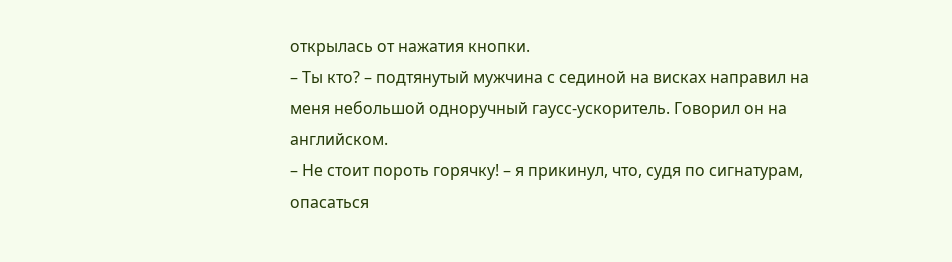открылась от нажатия кнопки.
– Ты кто? – подтянутый мужчина с сединой на висках направил на меня небольшой одноручный гаусс-ускоритель. Говорил он на английском.
– Не стоит пороть горячку! – я прикинул, что, судя по сигнатурам, опасаться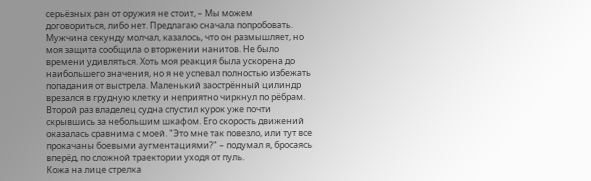серьёзных ран от оружия не стоит, – Мы можем договориться, либо нет. Предлагаю сначала попробовать.
Мужчина секунду молчал, казалось, что он размышляет, но моя защита сообщила о вторжении нанитов. Не было времени удивляться. Хоть моя реакция была ускорена до наибольшего значения, но я не успевал полностью избежать попадания от выстрела. Маленький заострённый цилиндр врезался в грудную клетку и неприятно чиркнул по рёбрам. Второй раз владелец судна спустил курок уже почти скрывшись за небольшим шкафом. Его скорость движений оказалась сравнима с моей. "Это мне так повезло, или тут все прокачаны боевыми аугментациями?" – подумал я, бросаясь вперёд, по сложной траектории уходя от пуль.
Кожа на лице стрелка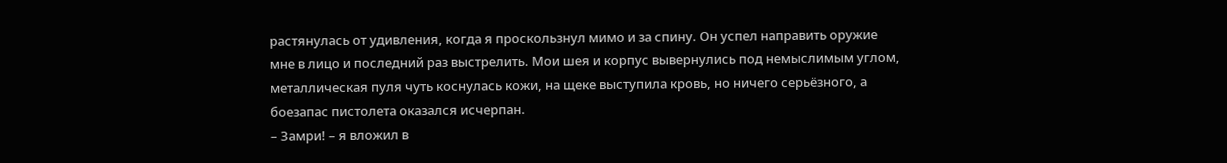растянулась от удивления, когда я проскользнул мимо и за спину. Он успел направить оружие мне в лицо и последний раз выстрелить. Мои шея и корпус вывернулись под немыслимым углом, металлическая пуля чуть коснулась кожи, на щеке выступила кровь, но ничего серьёзного, а боезапас пистолета оказался исчерпан.
– Замри! – я вложил в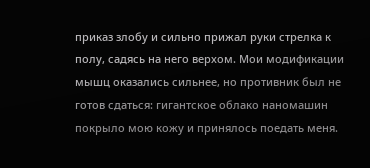приказ злобу и сильно прижал руки стрелка к полу, садясь на него верхом. Мои модификации мышц оказались сильнее, но противник был не готов сдаться: гигантское облако наномашин покрыло мою кожу и принялось поедать меня.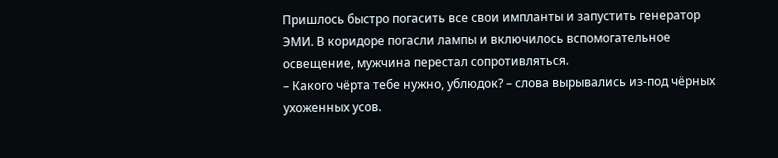Пришлось быстро погасить все свои импланты и запустить генератор ЭМИ. В коридоре погасли лампы и включилось вспомогательное освещение, мужчина перестал сопротивляться.
– Какого чёрта тебе нужно, ублюдок? – слова вырывались из-под чёрных ухоженных усов.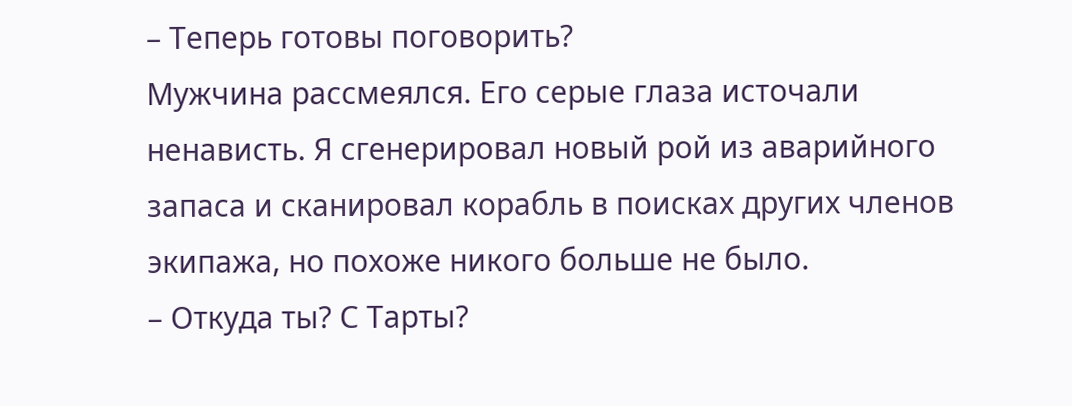– Теперь готовы поговорить?
Мужчина рассмеялся. Его серые глаза источали ненависть. Я сгенерировал новый рой из аварийного запаса и сканировал корабль в поисках других членов экипажа, но похоже никого больше не было.
– Откуда ты? С Тарты?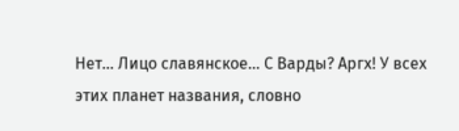Нет… Лицо славянское… С Варды? Аргх! У всех этих планет названия, словно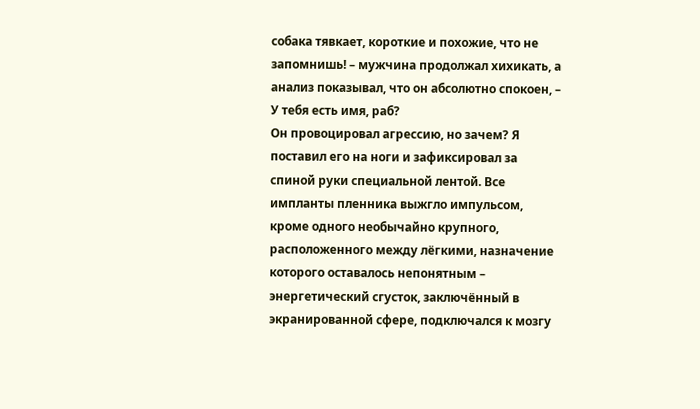собака тявкает, короткие и похожие, что не запомнишь! – мужчина продолжал хихикать, а анализ показывал, что он абсолютно спокоен, – У тебя есть имя, раб?
Он провоцировал агрессию, но зачем? Я поставил его на ноги и зафиксировал за спиной руки специальной лентой. Все импланты пленника выжгло импульсом, кроме одного необычайно крупного, расположенного между лёгкими, назначение которого оставалось непонятным – энергетический сгусток, заключённый в экранированной сфере, подключался к мозгу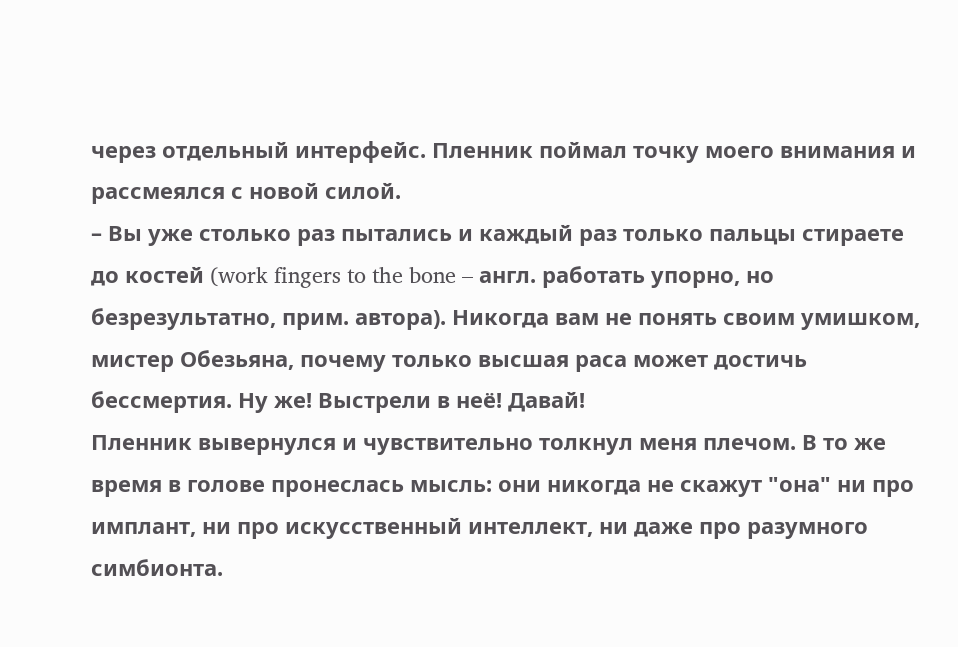через отдельный интерфейс. Пленник поймал точку моего внимания и рассмеялся с новой силой.
– Вы уже столько раз пытались и каждый раз только пальцы стираете до костей (work fingers to the bone – англ. работать упорно, но безрезультатно, прим. автора). Никогда вам не понять своим умишком, мистер Обезьяна, почему только высшая раса может достичь бессмертия. Ну же! Выстрели в неё! Давай!
Пленник вывернулся и чувствительно толкнул меня плечом. В то же время в голове пронеслась мысль: они никогда не скажут "она" ни про имплант, ни про искусственный интеллект, ни даже про разумного симбионта.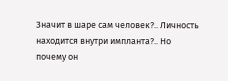Значит в шаре сам человек?.. Личность находится внутри импланта?.. Но почему он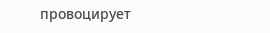провоцирует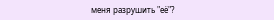меня разрушить "её"?